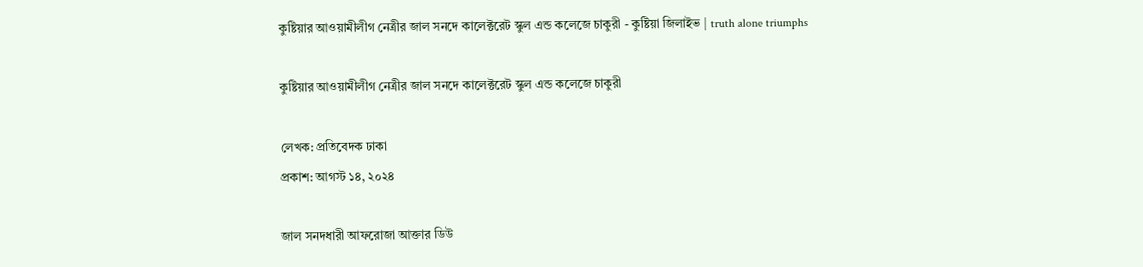কুষ্টিয়ার আওয়ামীলীগ নেত্রীর জাল সনদে কালেক্টরেট স্কুল এন্ড কলেজে চাকুরী - কুষ্টিয়া জিলাইভ | truth alone triumphs

কুষ্টিয়ার আওয়ামীলীগ নেত্রীর জাল সনদে কালেক্টরেট স্কুল এন্ড কলেজে চাকুরী

লেখক: প্রতিবেদক ঢাকা
প্রকাশ: আগস্ট ১৪, ২০২৪

জাল সনদধারী আফরোজা আক্তার ডিউ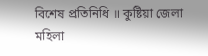বিশেষ প্রতিনিধি ॥ কুষ্টিয়া জেলা মহিলা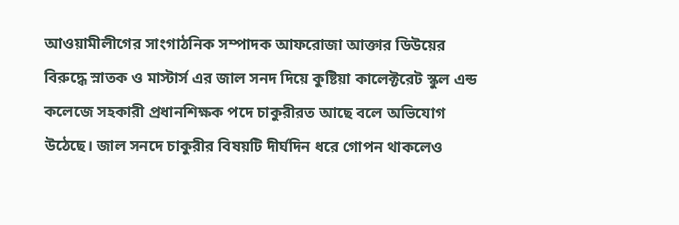আওয়ামীলীগের সাংগাঠনিক সম্পাদক আফরোজা আক্তার ডিউয়ের বিরুদ্ধে স্নাতক ও মাস্টার্স এর জাল সনদ দিয়ে কুষ্টিয়া কালেক্টরেট স্কুল এন্ড কলেজে সহকারী প্রধানশিক্ষক পদে চাকুরীরত আছে বলে অভিযোগ উঠেছে। জাল সনদে চাকুরীর বিষয়টি দীর্ঘদিন ধরে গোপন থাকলেও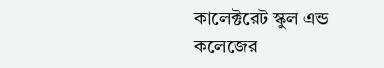কালেক্টরেট স্কুল এন্ড কলেজের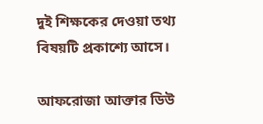দুই শিক্ষকের দেওয়া তথ্য বিষয়টি প্রকাশ্যে আসে।

আফরোজা আক্তার ডিউ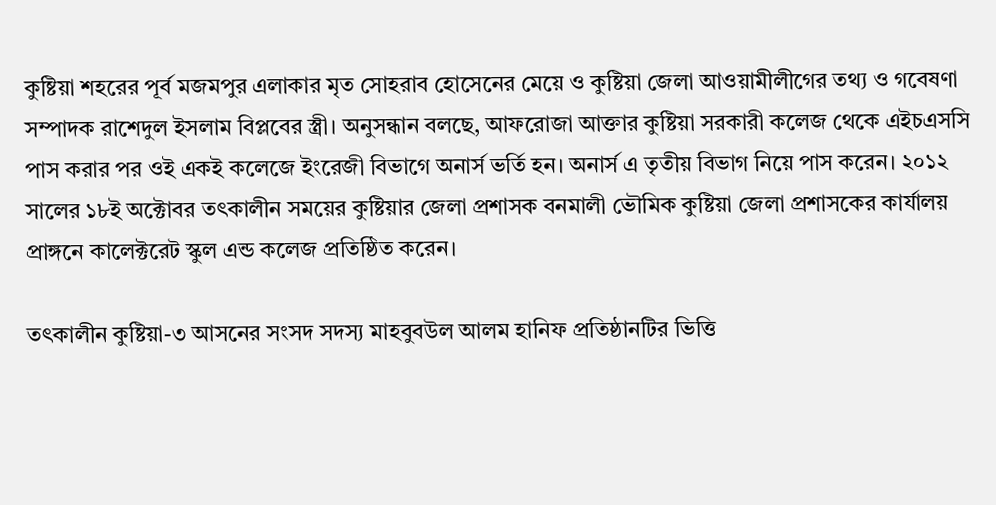কুষ্টিয়া শহরের পূর্ব মজমপুর এলাকার মৃত সোহরাব হোসেনের মেয়ে ও কুষ্টিয়া জেলা আওয়ামীলীগের তথ্য ও গবেষণা সম্পাদক রাশেদুল ইসলাম বিপ্লবের স্ত্রী। অনুসন্ধান বলছে, আফরোজা আক্তার কুষ্টিয়া সরকারী কলেজ থেকে এইচএসসি পাস করার পর ওই একই কলেজে ইংরেজী বিভাগে অনার্স ভর্তি হন। অনার্স এ তৃতীয় বিভাগ নিয়ে পাস করেন। ২০১২ সালের ১৮ই অক্টোবর তৎকালীন সময়ের কুষ্টিয়ার জেলা প্রশাসক বনমালী ভৌমিক কুষ্টিয়া জেলা প্রশাসকের কার্যালয় প্রাঙ্গনে কালেক্টরেট স্কুল এন্ড কলেজ প্রতিষ্ঠিত করেন।

তৎকালীন কুষ্টিয়া-৩ আসনের সংসদ সদস্য মাহবুবউল আলম হানিফ প্রতিষ্ঠানটির ভিত্তি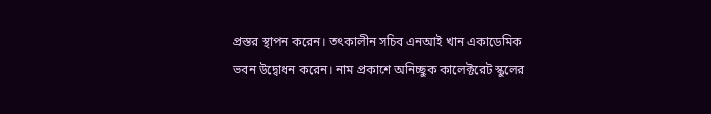প্রস্তর স্থাপন করেন। তৎকালীন সচিব এনআই খান একাডেমিক ভবন উদ্বোধন করেন। নাম প্রকাশে অনিচ্ছুক কালেক্টরেট স্কুলের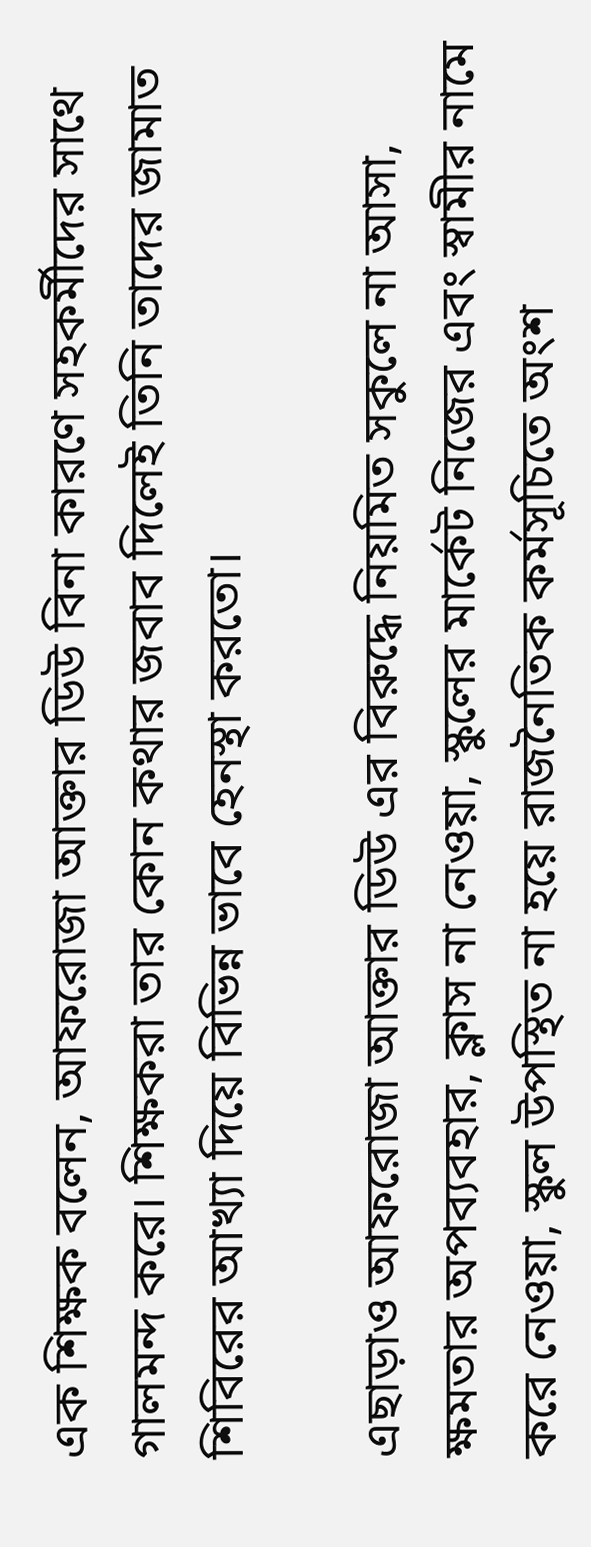এক শিক্ষক বলেন, আফরোজা আক্তার ডিউ বিনা কারণে সহকর্মীদের সাথে গালমন্দ করে। শিক্ষকরা তার কোন কথার জবাব দিলেই তিনি তাদের জামাত শিবিরের আখ্যা দিয়ে বিভিন্ন ভাবে হেনস্থা করতো।

এছাড়াও আফরোজা আক্তার ডিউ এর বিরুদ্ধে নিয়মিত সকুলে না আসা, ক্ষমতার অপব্যবহার, ক্লাস না নেওয়া, স্কুলের মার্কেট নিজের এবং স্বামীর নামে করে নেওয়া, স্কুল উপস্থিত না হয়ে রাজনৈতিক কর্মসূচিতে অংশ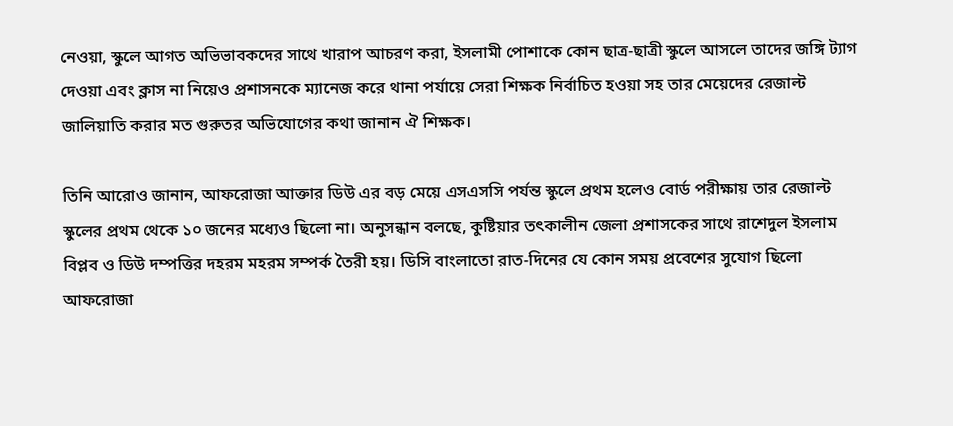নেওয়া, স্কুলে আগত অভিভাবকদের সাথে খারাপ আচরণ করা, ইসলামী পোশাকে কোন ছাত্র-ছাত্রী স্কুলে আসলে তাদের জঙ্গি ট্যাগ দেওয়া এবং ক্লাস না নিয়েও প্রশাসনকে ম্যানেজ করে থানা পর্যায়ে সেরা শিক্ষক নির্বাচিত হওয়া সহ তার মেয়েদের রেজাল্ট জালিয়াতি করার মত গুরুতর অভিযোগের কথা জানান ঐ শিক্ষক।

তিনি আরোও জানান, আফরোজা আক্তার ডিউ এর বড় মেয়ে এসএসসি পর্যন্ত স্কুলে প্রথম হলেও বোর্ড পরীক্ষায় তার রেজাল্ট স্কুলের প্রথম থেকে ১০ জনের মধ্যেও ছিলো না। অনুসন্ধান বলছে, কুষ্টিয়ার তৎকালীন জেলা প্রশাসকের সাথে রাশেদুল ইসলাম বিপ্লব ও ডিউ দম্পত্তির দহরম মহরম সম্পর্ক তৈরী হয়। ডিসি বাংলাতো রাত-দিনের যে কোন সময় প্রবেশের সুযোগ ছিলো আফরোজা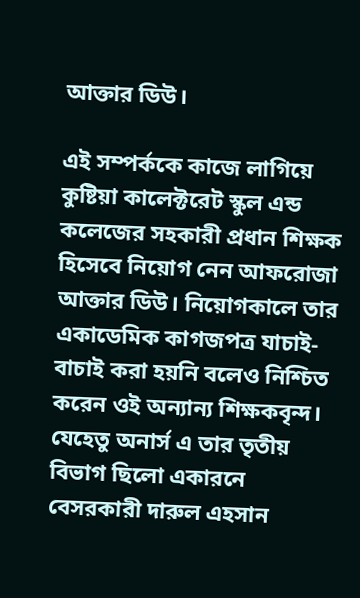আক্তার ডিউ।

এই সম্পর্ককে কাজে লাগিয়ে কুষ্টিয়া কালেক্টরেট স্কুল এন্ড কলেজের সহকারী প্রধান শিক্ষক হিসেবে নিয়োগ নেন আফরোজা আক্তার ডিউ। নিয়োগকালে তার একাডেমিক কাগজপত্র যাচাই-বাচাই করা হয়নি বলেও নিশ্চিত করেন ওই অন্যান্য শিক্ষকবৃন্দ। যেহেতু অনার্স এ তার তৃতীয় বিভাগ ছিলো একারনে বেসরকারী দারুল এহসান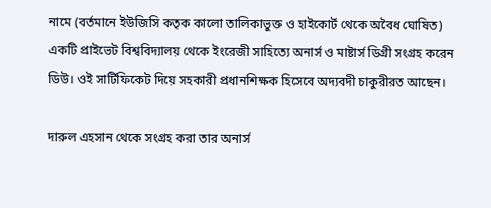নামে (বর্তমানে ইউজিসি কতৃক কালো তালিকাভুক্ত ও হাইকোর্ট থেকে অবৈধ ঘোষিত) একটি প্রাইভেট বিশ্ববিদ্যালয় থেকে ইংরেজী সাহিত্যে অনার্স ও মাষ্টার্স ডিগ্রী সংগ্রহ করেন ডিউ। ওই সার্টিফিকেট দিয়ে সহকারী প্রধানশিক্ষক হিসেবে অদ্যবদী চাকুরীরত আছেন।

দারুল এহসান থেকে সংগ্রহ করা তার অনার্স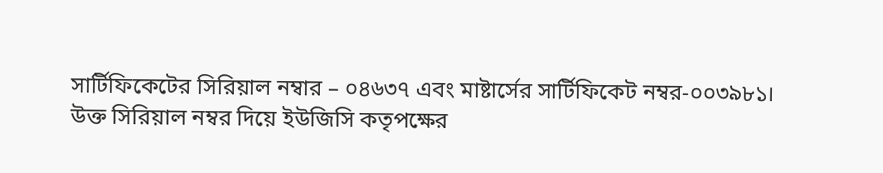সার্টিফিকেটের সিরিয়াল নম্বার – ০৪৬৩৭ এবং মাষ্টার্সের সার্টিফিকেট নম্বর-০০৩৯৮১। উক্ত সিরিয়াল নম্বর দিয়ে ইউজিসি কতৃপক্ষের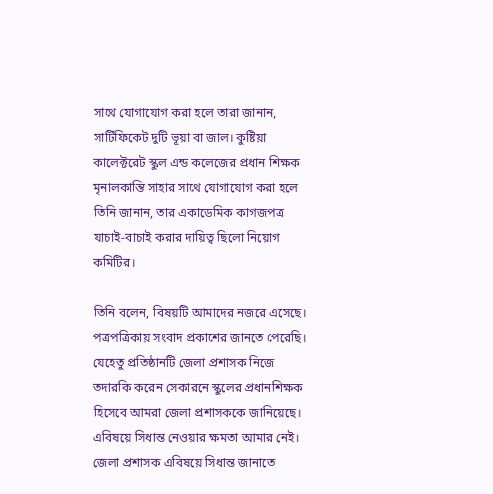সাথে যোগাযোগ করা হলে তারা জানান, সার্টিফিকেট দুটি ভূয়া বা জাল। কুষ্টিয়া কালেক্টরেট স্কুল এন্ড কলেজের প্রধান শিক্ষক মৃনালকান্তি সাহার সাথে যোগাযোগ করা হলে তিনি জানান, তার একাডেমিক কাগজপত্র যাচাই-বাচাই করার দায়িত্ব ছিলো নিয়োগ কমিটির।

তিনি বলেন, বিষয়টি আমাদের নজরে এসেছে। পত্রপত্রিকায় সংবাদ প্রকাশের জানতে পেরেছি। যেহেতু প্রতিষ্ঠানটি জেলা প্রশাসক নিজে তদারকি করেন সেকারনে স্কুলের প্রধানশিক্ষক হিসেবে আমরা জেলা প্রশাসককে জানিয়েছে। এবিষয়ে সিধান্ত নেওয়ার ক্ষমতা আমার নেই। জেলা প্রশাসক এবিষয়ে সিধান্ত জানাতে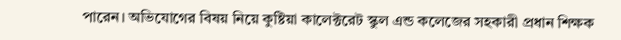পারেন। অভিযোগের বিষয় নিয়ে কুষ্টিয়া কালেক্টরেট স্কুল এন্ড কলেজের সহকারী প্রধান শিক্ষক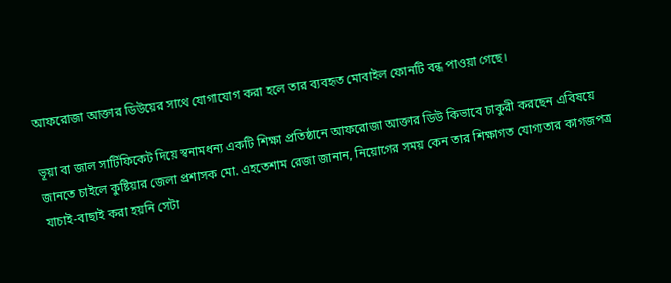আফরোজা আক্তার ডিউয়ের সাথে যোগাযোগ করা হলে তার ব্যবহৃত মোবাইল ফোনটি বন্ধ পাওয়া গেছে।

ভূয়া বা জাল সার্টিফিকেট দিয়ে স্বনামধন্য একটি শিক্ষা প্রতিষ্ঠানে আফরোজা আক্তার ডিউ কিভাবে চাকুরী করছেন এবিষয়ে জানতে চাইলে কুষ্টিয়ার জেলা প্রশাসক মো. এহতেশাম রেজা জানান, নিয়োগের সময় কেন তার শিক্ষাগত যোগ্যতার কাগজপত্র যাচাই-বাছাই করা হয়নি সেটা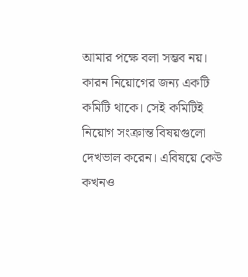আমার পক্ষে বলা সম্ভব নয়। কারন নিয়োগের জন্য একটি কমিটি থাকে। সেই কমিটিই নিয়োগ সংক্রান্ত বিষয়গুলো দেখভাল করেন। এবিষয়ে কেউ কখনও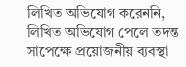লিখিত অভিযোগ করেননি, লিখিত অভিযোগ পেলে তদন্ত সাপেক্ষে প্রয়োজনীয় ব্যবস্থা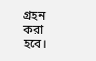গ্রহন করা হবে।